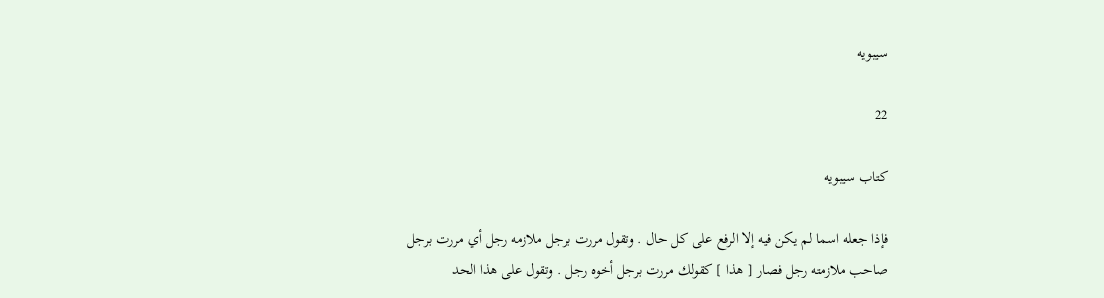سيبويه

22

كتاب سيبويه

فإذا جعله اسما لم يكن فيه إلا الرفع على كل حال . وتقول مررت برجل ملازمه رجل أي مررت برجل صاحب ملازمته رجل فصار [ هذا ] كقولك مررت برجل أخوه رجل . وتقول على هذا الحد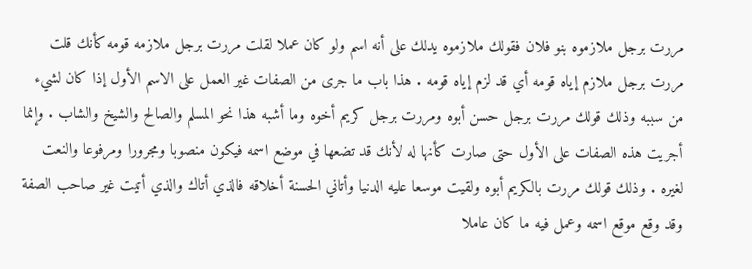مررت برجل ملازموه بنو فلان فقولك ملازموه يدلك على أنه اسم ولو كان عملا لقلت مررت برجل ملازمه قومه كأنك قلت مررت برجل ملازم إياه قومه أي قد لزم إياه قومه . هذا باب ما جرى من الصفات غير العمل على الاسم الأول إذا كان لشيء من سببه وذلك قولك مررت برجل حسن أبوه ومررت برجل كريم أخوه وما أشبه هذا نحو المسلم والصالح والشيخ والشاب . وإنما أجريت هذه الصفات على الأول حتى صارت كأنها له لأنك قد تضعها في موضع اسمه فيكون منصوبا ومجرورا ومرفوعا والنعت لغيره . وذلك قولك مررت بالكريم أبوه ولقيت موسعا عليه الدنيا وأتاني الحسنة أخلاقه فالذي أتاك والذي أتيت غير صاحب الصفة وقد وقع موقع اسمه وعمل فيه ما كان عاملا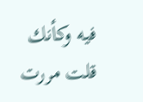فيه وكأنك قلت مررت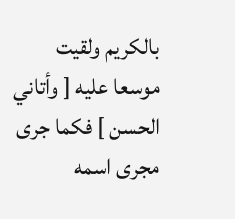بالكريم ولقيت موسعا عليه [ وأتاني الحسن ] فكما جرى مجرى اسمه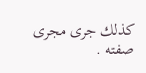كذلك جرى مجرى صفته .